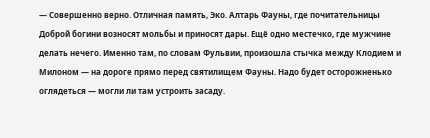— Совершенно верно. Отличная память, Эко. Алтарь Фауны, где почитательницы Доброй богини возносят мольбы и приносят дары. Ещё одно местечко, где мужчине делать нечего. Именно там, по словам Фульвии, произошла стычка между Клодием и Милоном — на дороге прямо перед святилищем Фауны. Надо будет осторожненько оглядеться — могли ли там устроить засаду.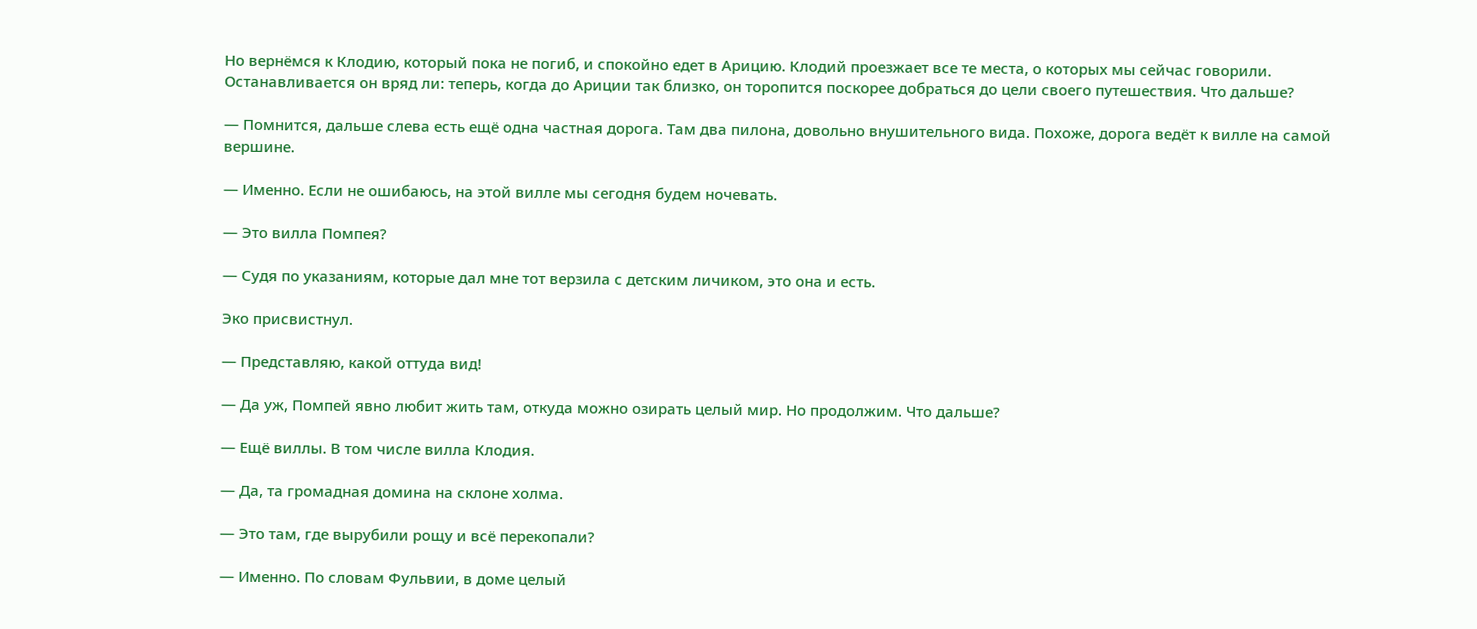Но вернёмся к Клодию, который пока не погиб, и спокойно едет в Арицию. Клодий проезжает все те места, о которых мы сейчас говорили. Останавливается он вряд ли: теперь, когда до Ариции так близко, он торопится поскорее добраться до цели своего путешествия. Что дальше?

— Помнится, дальше слева есть ещё одна частная дорога. Там два пилона, довольно внушительного вида. Похоже, дорога ведёт к вилле на самой вершине.

— Именно. Если не ошибаюсь, на этой вилле мы сегодня будем ночевать.

— Это вилла Помпея?

— Судя по указаниям, которые дал мне тот верзила с детским личиком, это она и есть.

Эко присвистнул.

— Представляю, какой оттуда вид!

— Да уж, Помпей явно любит жить там, откуда можно озирать целый мир. Но продолжим. Что дальше?

— Ещё виллы. В том числе вилла Клодия.

— Да, та громадная домина на склоне холма.

— Это там, где вырубили рощу и всё перекопали?

— Именно. По словам Фульвии, в доме целый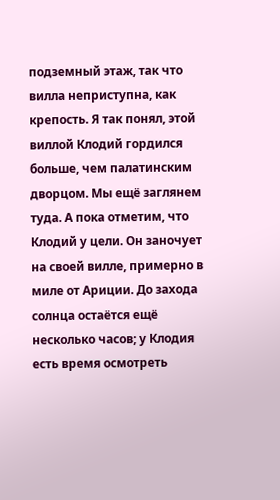подземный этаж, так что вилла неприступна, как крепость. Я так понял, этой виллой Клодий гордился больше, чем палатинским дворцом. Мы ещё заглянем туда. А пока отметим, что Клодий у цели. Он заночует на своей вилле, примерно в миле от Ариции. До захода солнца остаётся ещё несколько часов; у Клодия есть время осмотреть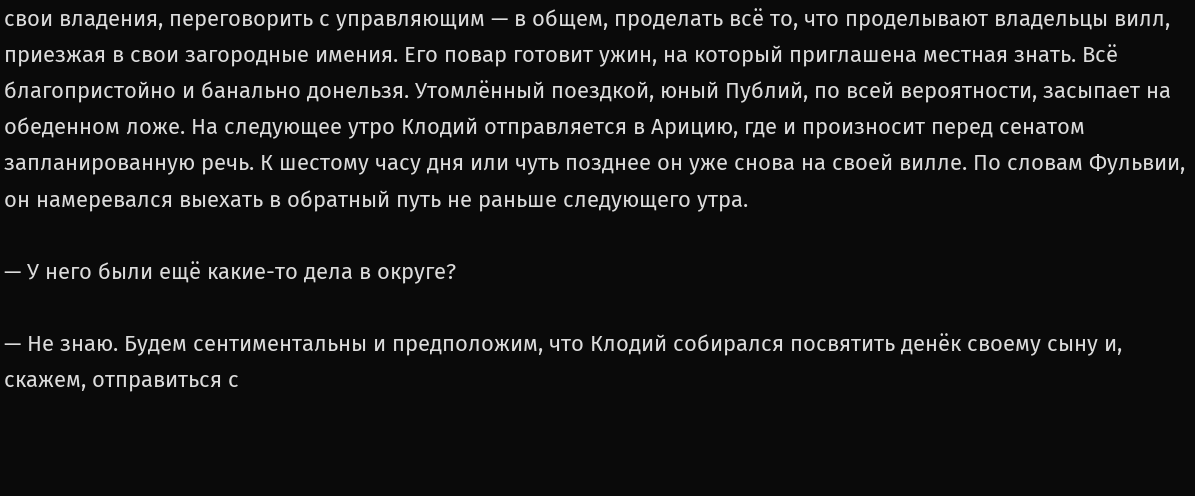свои владения, переговорить с управляющим — в общем, проделать всё то, что проделывают владельцы вилл, приезжая в свои загородные имения. Его повар готовит ужин, на который приглашена местная знать. Всё благопристойно и банально донельзя. Утомлённый поездкой, юный Публий, по всей вероятности, засыпает на обеденном ложе. На следующее утро Клодий отправляется в Арицию, где и произносит перед сенатом запланированную речь. К шестому часу дня или чуть позднее он уже снова на своей вилле. По словам Фульвии, он намеревался выехать в обратный путь не раньше следующего утра.

— У него были ещё какие-то дела в округе?

— Не знаю. Будем сентиментальны и предположим, что Клодий собирался посвятить денёк своему сыну и, скажем, отправиться с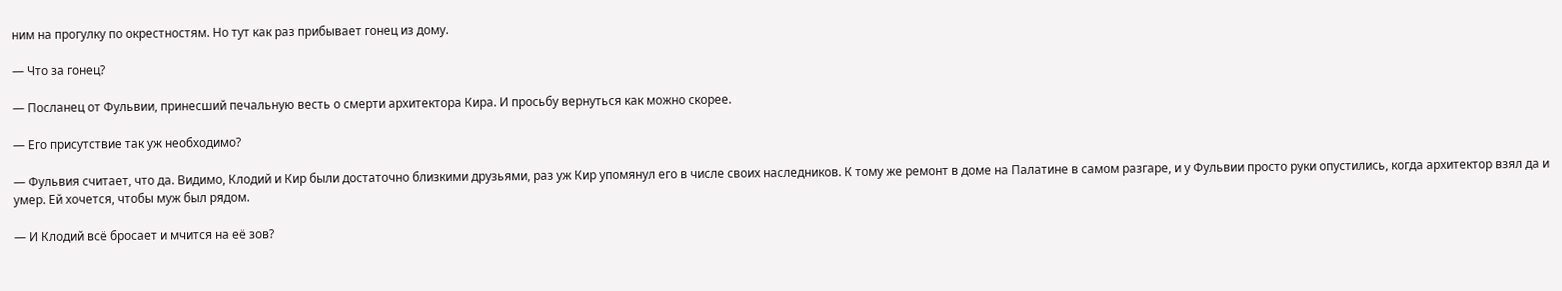ним на прогулку по окрестностям. Но тут как раз прибывает гонец из дому.

— Что за гонец?

— Посланец от Фульвии, принесший печальную весть о смерти архитектора Кира. И просьбу вернуться как можно скорее.

— Его присутствие так уж необходимо?

— Фульвия считает, что да. Видимо, Клодий и Кир были достаточно близкими друзьями, раз уж Кир упомянул его в числе своих наследников. К тому же ремонт в доме на Палатине в самом разгаре, и у Фульвии просто руки опустились, когда архитектор взял да и умер. Ей хочется, чтобы муж был рядом.

— И Клодий всё бросает и мчится на её зов?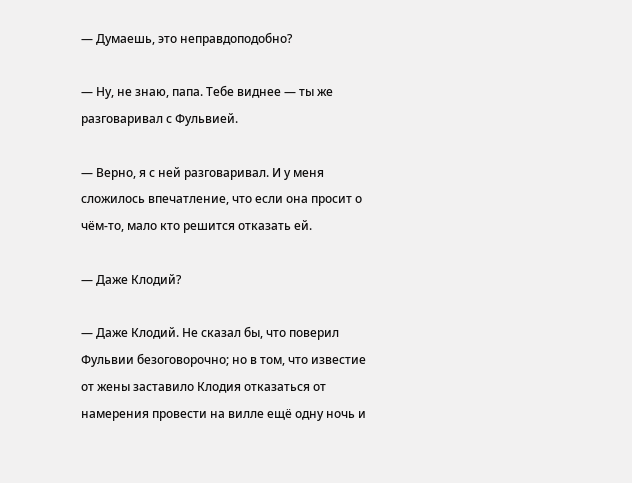— Думаешь, это неправдоподобно?

— Ну, не знаю, папа. Тебе виднее — ты же разговаривал с Фульвией.

— Верно, я с ней разговаривал. И у меня сложилось впечатление, что если она просит о чём-то, мало кто решится отказать ей.

— Даже Клодий?

— Даже Клодий. Не сказал бы, что поверил Фульвии безоговорочно; но в том, что известие от жены заставило Клодия отказаться от намерения провести на вилле ещё одну ночь и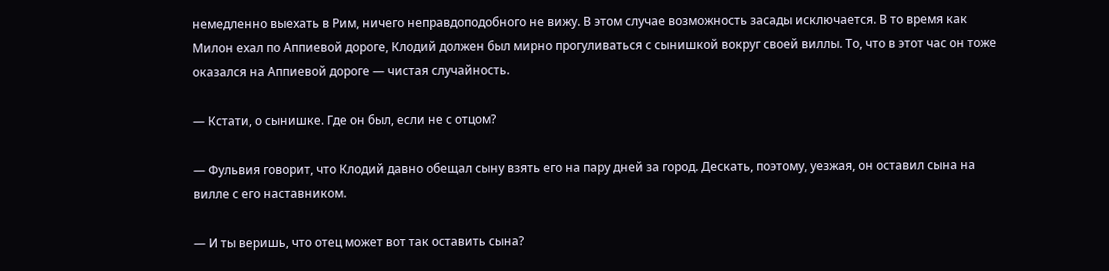немедленно выехать в Рим, ничего неправдоподобного не вижу. В этом случае возможность засады исключается. В то время как Милон ехал по Аппиевой дороге, Клодий должен был мирно прогуливаться с сынишкой вокруг своей виллы. То, что в этот час он тоже оказался на Аппиевой дороге — чистая случайность.

— Кстати, о сынишке. Где он был, если не с отцом?

— Фульвия говорит, что Клодий давно обещал сыну взять его на пару дней за город. Дескать, поэтому, уезжая, он оставил сына на вилле с его наставником.

— И ты веришь, что отец может вот так оставить сына?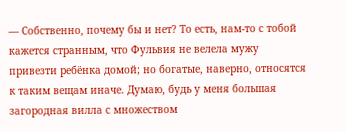— Собственно, почему бы и нет? То есть, нам-то с тобой кажется странным, что Фульвия не велела мужу привезти ребёнка домой; но богатые, наверно, относятся к таким вещам иначе. Думаю, будь у меня большая загородная вилла с множеством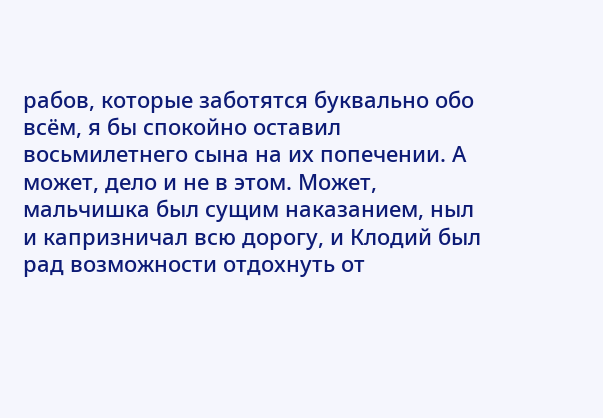рабов, которые заботятся буквально обо всём, я бы спокойно оставил восьмилетнего сына на их попечении. А может, дело и не в этом. Может, мальчишка был сущим наказанием, ныл и капризничал всю дорогу, и Клодий был рад возможности отдохнуть от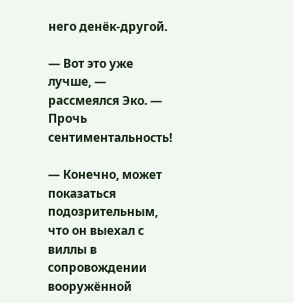него денёк-другой.

— Вот это уже лучше, — рассмеялся Эко. — Прочь сентиментальность!

— Конечно, может показаться подозрительным, что он выехал с виллы в сопровождении вооружённой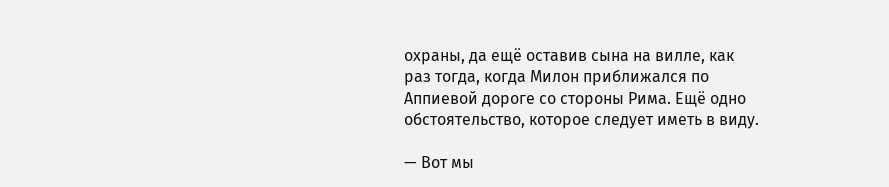охраны, да ещё оставив сына на вилле, как раз тогда, когда Милон приближался по Аппиевой дороге со стороны Рима. Ещё одно обстоятельство, которое следует иметь в виду.

— Вот мы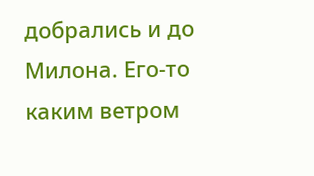добрались и до Милона. Его-то каким ветром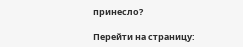принесло?

Перейти на страницу: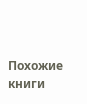Похожие книги